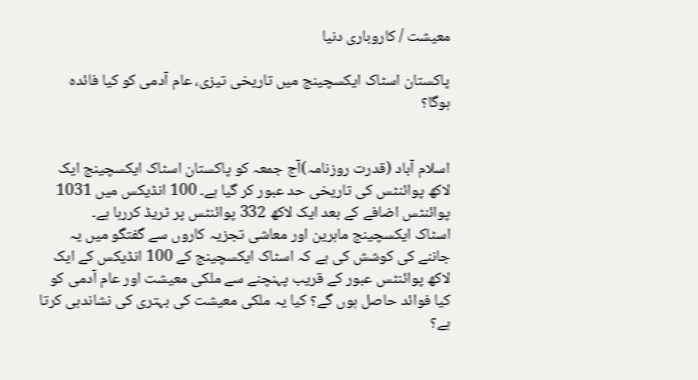معیشت / کاروباری دنیا

پاکستان اسٹاک ایکسچینج میں تاریخی تیزی، عام آدمی کو کیا فائدہ ہوگا؟


اسلام آباد (قدرت روزنامہ)آج جمعہ کو پاکستان اسٹاک ایکسچینج ایک لاکھ پوائنٹس کی تاریخی حد عبور کر گیا ہے۔ 100 انڈیکس میں 1031 پوائنٹس اضافے کے بعد ایک لاکھ 332 پوائنٹس پر ٹریڈ کررہا ہے۔
اسٹاک ایکسچینج ماہرین اور معاشی تجزیہ کاروں سے گفتگو میں یہ جاننے کی کوشش کی ہے کہ اسٹاک ایکسچینج کے 100 انڈیکس کے ایک لاکھ پوائنٹس عبور کے قریب پہنچنے سے ملکی معیشت اور عام آدمی کو کیا فوائد حاصل ہوں گے؟ کیا یہ ملکی معیشت کی بہتری کی نشاندہی کرتا ہے؟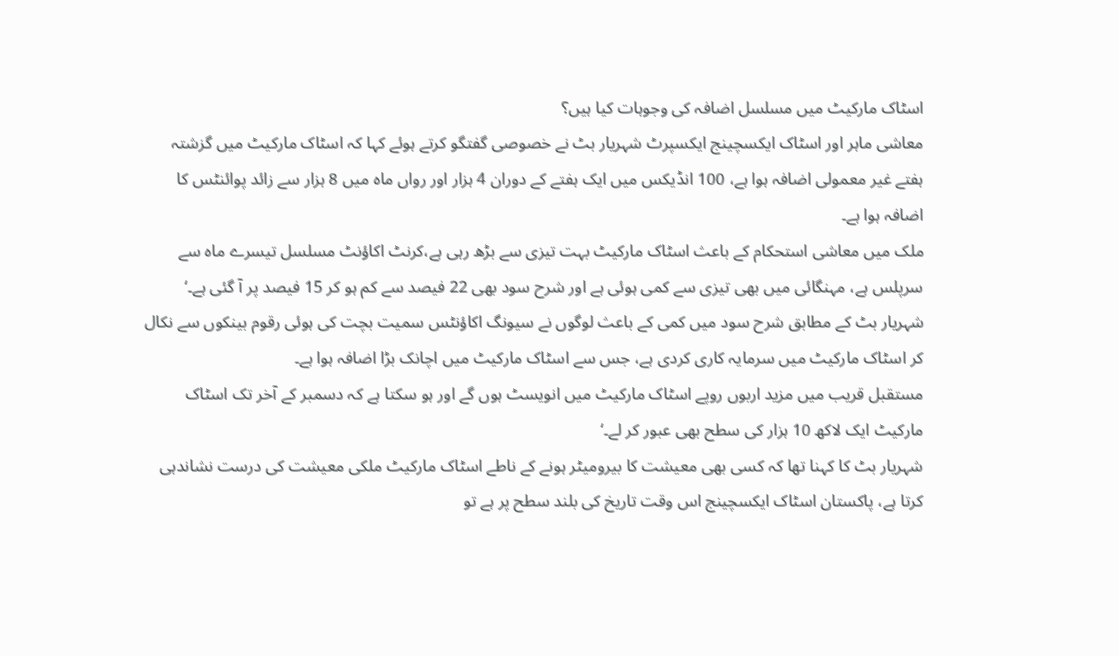اسٹاک مارکیٹ میں مسلسل اضافہ کی وجوہات کیا ہیں؟
معاشی ماہر اور اسٹاک ایکسچینج ایکسپرٹ شہریار بٹ نے خصوصی گفتگو کرتے ہوئے کہا کہ اسٹاک مارکیٹ میں گزشتہ ہفتے غیر معمولی اضافہ ہوا ہے، 100 انڈیکس میں ایک ہفتے کے دوران 4 ہزار اور رواں ماہ میں 8 ہزار سے زائد پوائنٹس کا اضافہ ہوا ہے۔
ملک میں معاشی استحکام کے باعث اسٹاک مارکیٹ بہت تیزی سے بڑھ رہی ہے،کرنٹ اکاؤنٹ مسلسل تیسرے ماہ سے سرپلس ہے، مہنگائی میں بھی تیزی سے کمی ہوئی ہے اور شرح سود بھی 22 فیصد سے کم ہو کر 15 فیصد پر آ گئی ہے۔‘
شہریار بٹ کے مطابق شرح سود میں کمی کے باعث لوگوں نے سیونگ اکاؤنٹس سمیت بچت کی ہوئی رقوم بینکوں سے نکال کر اسٹاک مارکیٹ میں سرمایہ کاری کردی ہے، جس سے اسٹاک مارکیٹ میں اچانک بڑا اضافہ ہوا ہے۔
مستقبل قریب میں مزید اربوں روپے اسٹاک مارکیٹ میں انویسٹ ہوں گے اور ہو سکتا ہے کہ دسمبر کے آخر تک اسٹاک مارکیٹ ایک لاکھ 10 ہزار کی سطح بھی عبور کر لے۔‘
شہریار بٹ کا کہنا تھا کہ کسی بھی معیشت کا بیرومیٹر ہونے کے ناطے اسٹاک مارکیٹ ملکی معیشت کی درست نشاندہی کرتا ہے، پاکستان اسٹاک ایکسچینج اس وقت تاریخ کی بلند سطح پر ہے تو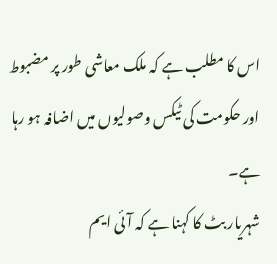اس کا مطلب ہے کہ ملک معاشی طور پر مضبوط اور حکومت کی ٹیکس وصولیوں میں اضافہ ہو رہا ہے۔
شہریار بٹ کا کہنا ہے کہ آئی ایم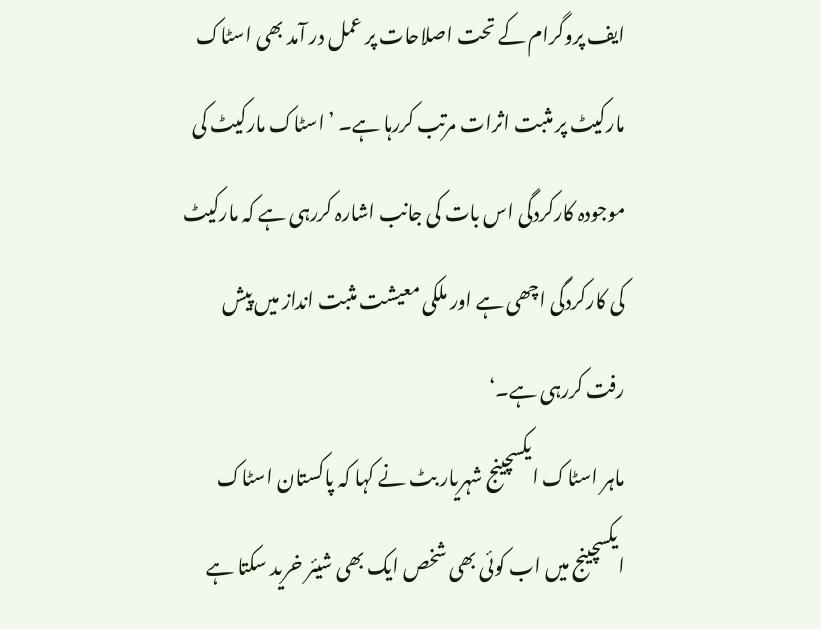ایف پروگرام کے تحت اصلاحات پر عمل در آمد بھی اسٹاک مارکیٹ پر مثبت اثرات مرتب کررہا ہے۔ ’اسٹاک مارکیٹ کی موجودہ کارکردگی اس بات کی جانب اشارہ کررہی ہے کہ مارکیٹ کی کارکردگی اچھی ہے اور ملکی معیشت مثبت انداز میں پیش رفت کررہی ہے۔‘
ماہر اسٹاک ایکسچینج شہریار بٹ نے کہا کہ پاکستان اسٹاک ایکسچینج میں اب کوئی بھی شخص ایک بھی شیئر خرید سکتا ہے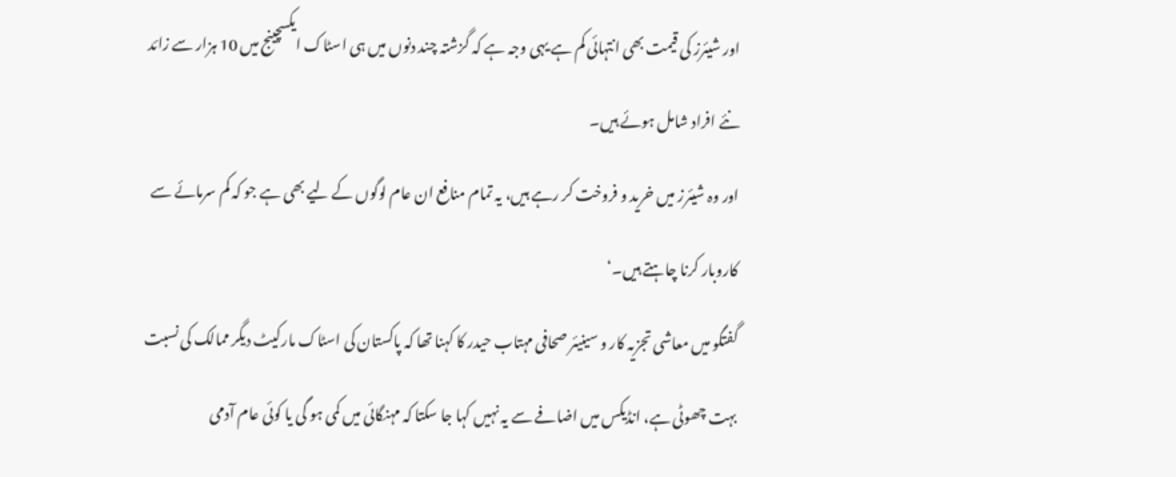اور شیئرز کی قیمت بھی انتہائی کم ہے یہی وجہ ہے کہ گزشتہ چند دنوں میں ہی اسٹاک ایکسچینج میں 10 ہزار سے زائد نئے افراد شامل ہوئے ہیں۔
اور وہ شیئرز میں خرید و فروخت کر رہے ہیں، یہ تمام منافع ان عام لوگوں کے لیے بھی ہے جو کہ کم سرمائے سے کاروبار کرنا چاہتے ہیں۔‘
گفتگو میں معاشی تجزیہ کار و سینیئر صحافی مہتاب حیدر کا کہنا تھا کہ پاکستان کی اسٹاک مارکیٹ دیگر ممالک کی نسبت بہت چھوٹی ہے، انڈیکس میں اضافے سے یہ نہیں کہا جا سکتا کہ مہنگائی میں کمی ہو گی یا کوئی عام آدمی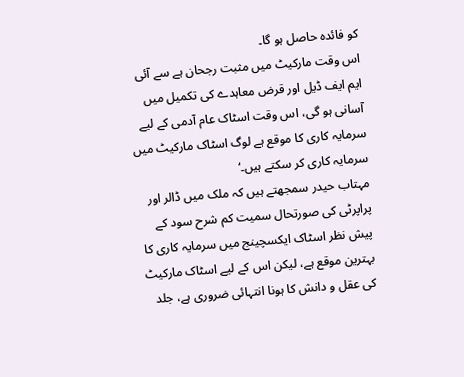کو فائدہ حاصل ہو گا۔
اس وقت مارکیٹ میں مثبت رجحان ہے سے آئی ایم ایف ڈیل اور قرض معاہدے کی تکمیل میں آسانی ہو گی، اس وقت اسٹاک عام آدمی کے لیے سرمایہ کاری کا موقع ہے لوگ اسٹاک مارکیٹ میں سرمایہ کاری کر سکتے ہیں۔‘
مہتاب حیدر سمجھتے ہیں کہ ملک میں ڈالر اور پراپرٹی کی صورتحال سمیت کم شرح سود کے پیش نظر اسٹاک ایکسچینج میں سرمایہ کاری کا بہترین موقع ہے، لیکن اس کے لیے اسٹاک مارکیٹ کی عقل و دانش کا ہونا انتہائی ضروری ہے، جلد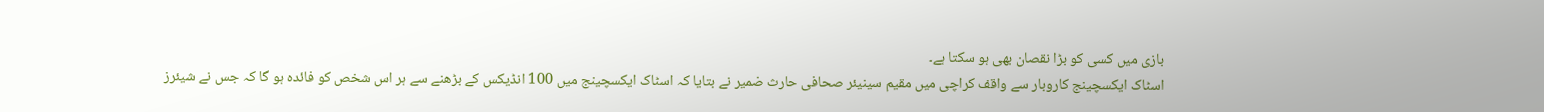بازی میں کسی کو بڑا نقصان بھی ہو سکتا ہے۔
اسٹاک ایکسچینج کاروبار سے واقف کراچی میں مقیم سینیئر صحافی حارث ضمیر نے بتایا کہ اسٹاک ایکسچینج میں 100 انڈیکس کے بڑھنے سے ہر اس شخص کو فائدہ ہو گا کہ جس نے شیئرز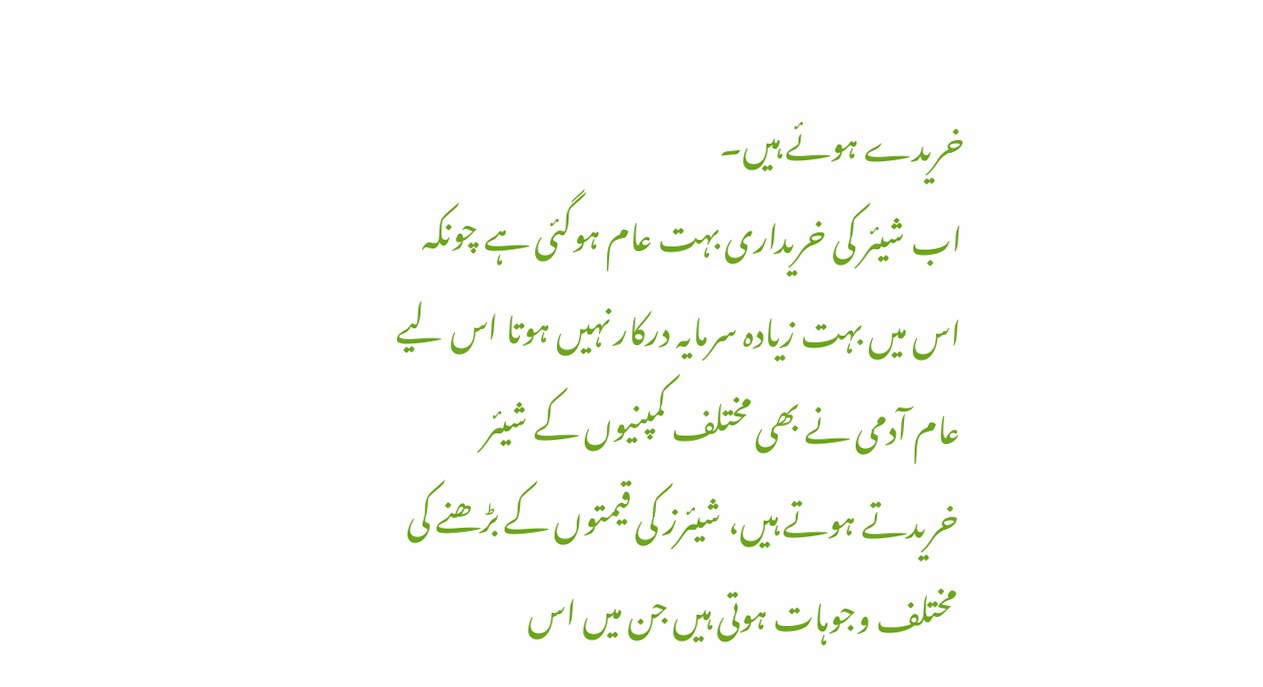خریدے ہوئے ہیں۔
اب شیئر کی خریداری بہت عام ہوگئی ہے چونکہ اس میں بہت زیادہ سرمایہ درکار نہیں ہوتا اس لیے عام آدمی نے بھی مختلف کمپنیوں کے شیئر خریدتے ہوتے ہیں، شیئرز کی قیمتوں کے بڑھنے کی مختلف وجوہات ہوتی ہیں جن میں اس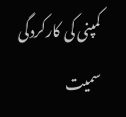کمپنی کی کارکردگی سمیت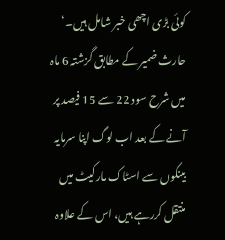کوئی بڑی اچھی خبر شامل ہیں۔‘
حارث ضمیر کے مطابق گزشتہ 6 ماہ میں شرح سود 22 سے 15 فیصد پر آنے کے بعد اب لوگ اپنا سرمایہ بینکوں سے اسٹاک مارکیٹ میں منتقل کررہے ہیں، اس کے علاوہ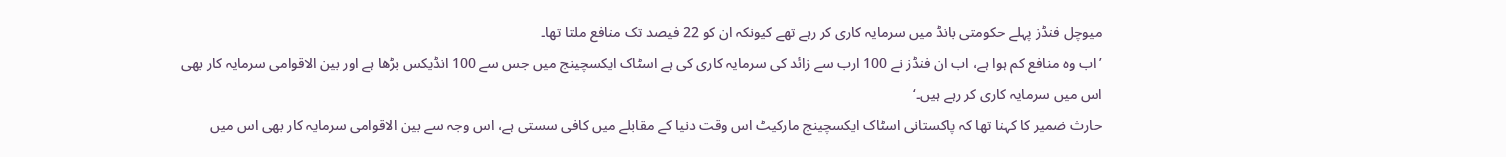میوچل فنڈز پہلے حکومتی بانڈ میں سرمایہ کاری کر رہے تھے کیونکہ ان کو 22 فیصد تک منافع ملتا تھا۔
’اب وہ منافع کم ہوا ہے، اب ان فنڈز نے 100 ارب سے زائد کی سرمایہ کاری کی ہے اسٹاک ایکسچینج میں جس سے 100 انڈیکس بڑھا ہے اور بین الاقوامی سرمایہ کار بھی اس میں سرمایہ کاری کر رہے ہیں۔‘
حارث ضمیر کا کہنا تھا کہ پاکستانی اسٹاک ایکسچینج مارکیٹ اس وقت دنیا کے مقابلے میں کافی سستی ہے، اس وجہ سے بین الاقوامی سرمایہ کار بھی اس میں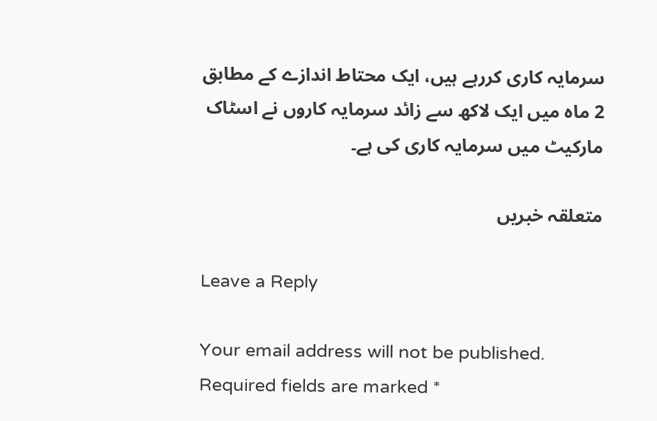سرمایہ کاری کررہے ہیں، ایک محتاط اندازے کے مطابق 2 ماہ میں ایک لاکھ سے زائد سرمایہ کاروں نے اسٹاک مارکیٹ میں سرمایہ کاری کی ہے۔

متعلقہ خبریں

Leave a Reply

Your email address will not be published. Required fields are marked *